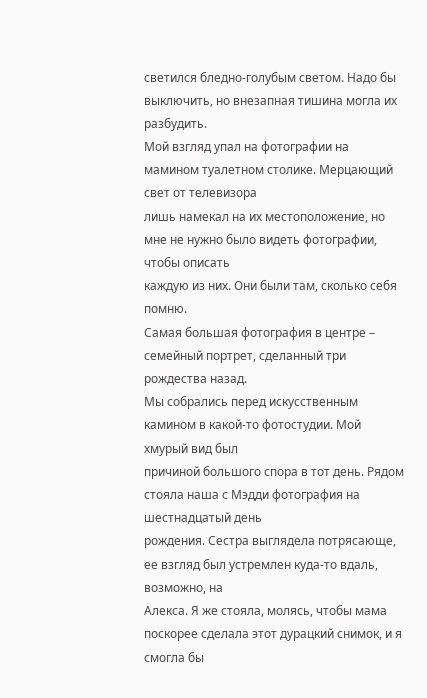светился бледно-голубым светом. Надо бы выключить, но внезапная тишина могла их разбудить.
Мой взгляд упал на фотографии на мамином туалетном столике. Мерцающий свет от телевизора
лишь намекал на их местоположение, но мне не нужно было видеть фотографии, чтобы описать
каждую из них. Они были там, сколько себя помню.
Самая большая фотография в центре – семейный портрет, сделанный три рождества назад.
Мы собрались перед искусственным камином в какой-то фотостудии. Мой хмурый вид был
причиной большого спора в тот день. Рядом стояла наша с Мэдди фотография на шестнадцатый день
рождения. Сестра выглядела потрясающе, ее взгляд был устремлен куда-то вдаль, возможно, на
Алекса. Я же стояла, молясь, чтобы мама поскорее сделала этот дурацкий снимок, и я смогла бы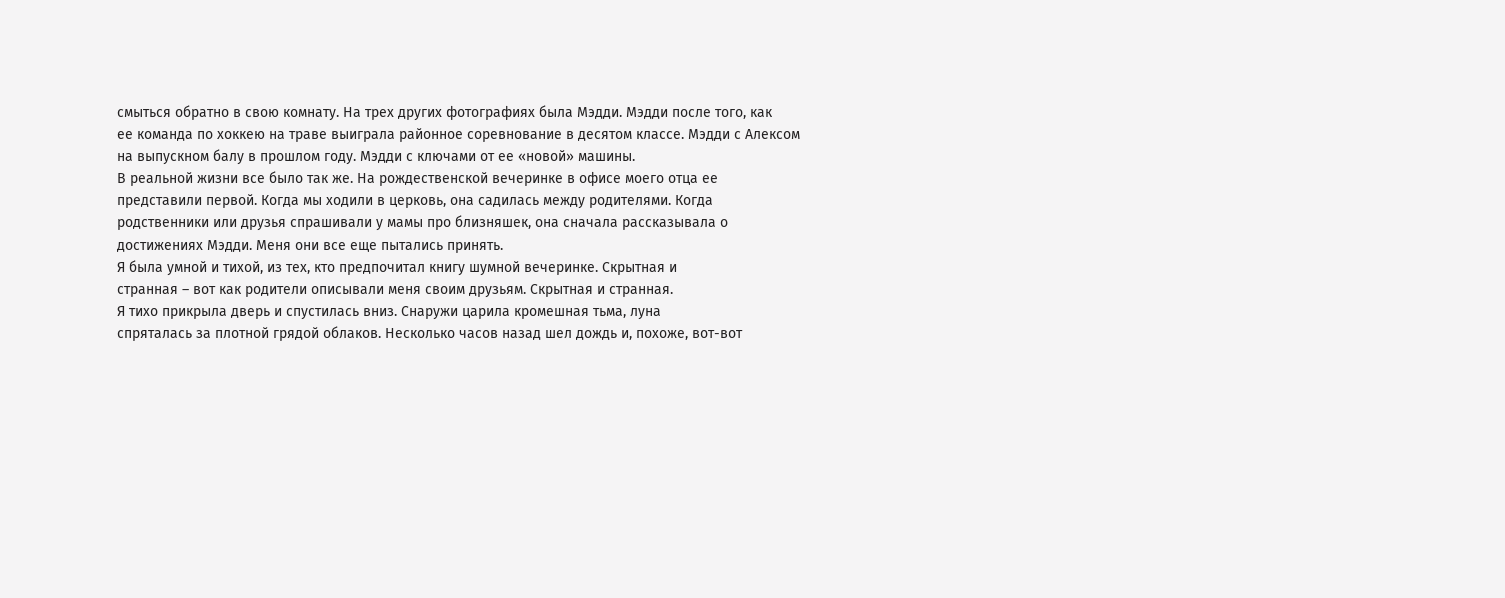смыться обратно в свою комнату. На трех других фотографиях была Мэдди. Мэдди после того, как
ее команда по хоккею на траве выиграла районное соревнование в десятом классе. Мэдди с Алексом
на выпускном балу в прошлом году. Мэдди с ключами от ее «новой» машины.
В реальной жизни все было так же. На рождественской вечеринке в офисе моего отца ее
представили первой. Когда мы ходили в церковь, она садилась между родителями. Когда
родственники или друзья спрашивали у мамы про близняшек, она сначала рассказывала о
достижениях Мэдди. Меня они все еще пытались принять.
Я была умной и тихой, из тех, кто предпочитал книгу шумной вечеринке. Скрытная и
странная – вот как родители описывали меня своим друзьям. Скрытная и странная.
Я тихо прикрыла дверь и спустилась вниз. Снаружи царила кромешная тьма, луна
спряталась за плотной грядой облаков. Несколько часов назад шел дождь и, похоже, вот-вот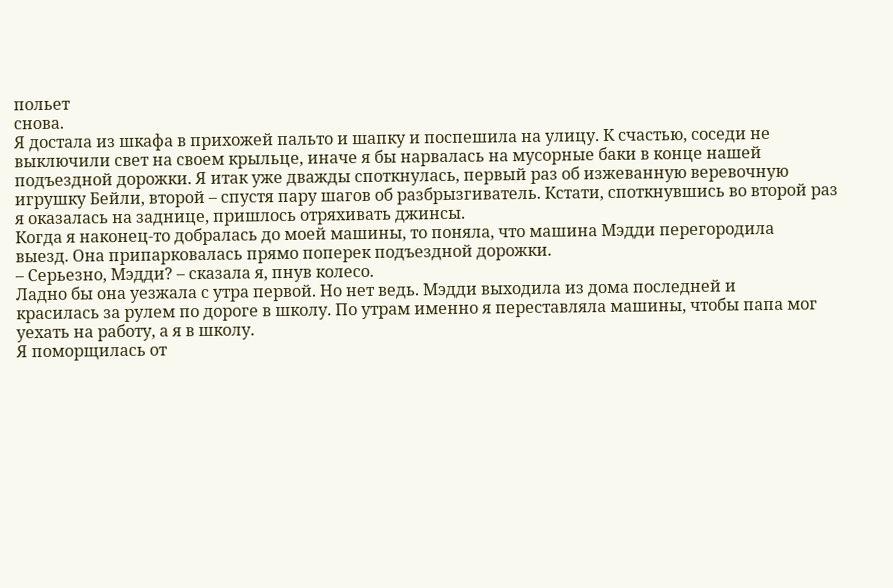польет
снова.
Я достала из шкафа в прихожей пальто и шапку и поспешила на улицу. К счастью, соседи не
выключили свет на своем крыльце, иначе я бы нарвалась на мусорные баки в конце нашей
подъездной дорожки. Я итак уже дважды споткнулась, первый раз об изжеванную веревочную
игрушку Бейли, второй – спустя пару шагов об разбрызгиватель. Кстати, споткнувшись во второй раз
я оказалась на заднице, пришлось отряхивать джинсы.
Когда я наконец-то добралась до моей машины, то поняла, что машина Мэдди перегородила
выезд. Она припарковалась прямо поперек подъездной дорожки.
– Серьезно, Мэдди? – сказала я, пнув колесо.
Ладно бы она уезжала с утра первой. Но нет ведь. Мэдди выходила из дома последней и
красилась за рулем по дороге в школу. По утрам именно я переставляла машины, чтобы папа мог
уехать на работу, а я в школу.
Я поморщилась от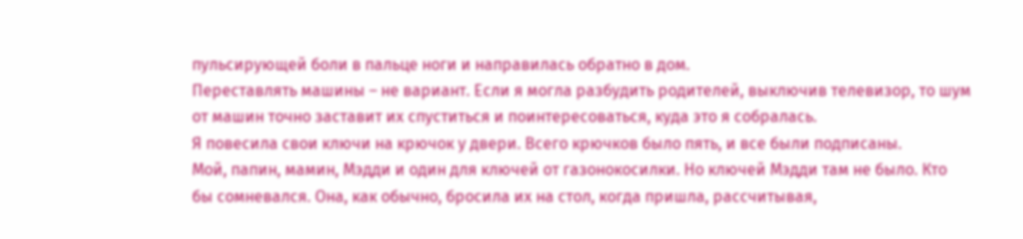пульсирующей боли в пальце ноги и направилась обратно в дом.
Переставлять машины – не вариант. Если я могла разбудить родителей, выключив телевизор, то шум
от машин точно заставит их спуститься и поинтересоваться, куда это я собралась.
Я повесила свои ключи на крючок у двери. Всего крючков было пять, и все были подписаны.
Мой, папин, мамин, Мэдди и один для ключей от газонокосилки. Но ключей Мэдди там не было. Кто
бы сомневался. Она, как обычно, бросила их на стол, когда пришла, рассчитывая,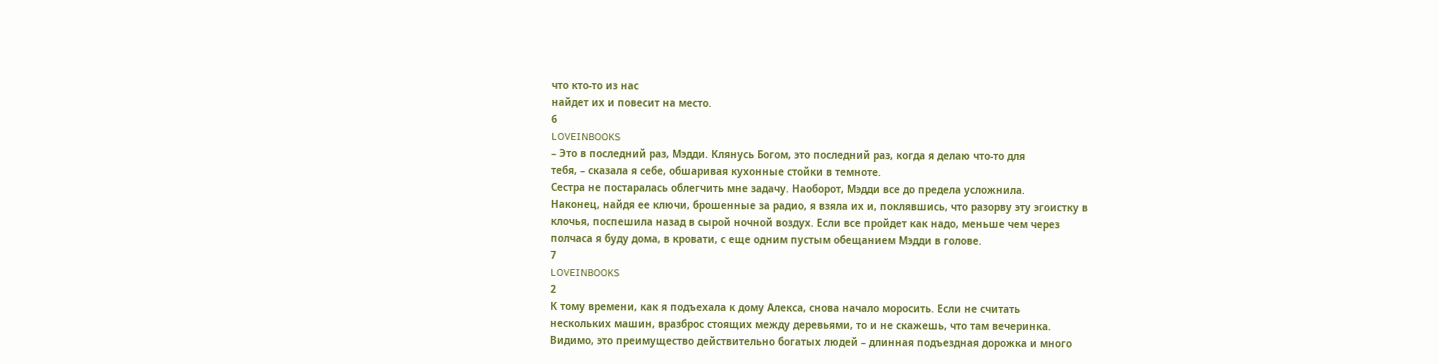что кто-то из нас
найдет их и повесит на место.
6
LOVEINBOOKS
– Это в последний раз, Мэдди. Клянусь Богом, это последний раз, когда я делаю что-то для
тебя, – сказала я себе, обшаривая кухонные стойки в темноте.
Сестра не постаралась облегчить мне задачу. Наоборот, Мэдди все до предела усложнила.
Наконец, найдя ее ключи, брошенные за радио, я взяла их и, поклявшись, что разорву эту эгоистку в
клочья, поспешила назад в сырой ночной воздух. Если все пройдет как надо, меньше чем через
полчаса я буду дома, в кровати, с еще одним пустым обещанием Мэдди в голове.
7
LOVEINBOOKS
2
К тому времени, как я подъехала к дому Алекса, снова начало моросить. Если не считать
нескольких машин, вразброс стоящих между деревьями, то и не скажешь, что там вечеринка.
Видимо, это преимущество действительно богатых людей – длинная подъездная дорожка и много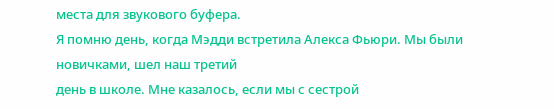места для звукового буфера.
Я помню день, когда Мэдди встретила Алекса Фьюри. Мы были новичками, шел наш третий
день в школе. Мне казалось, если мы с сестрой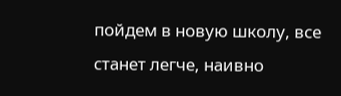пойдем в новую школу, все станет легче, наивно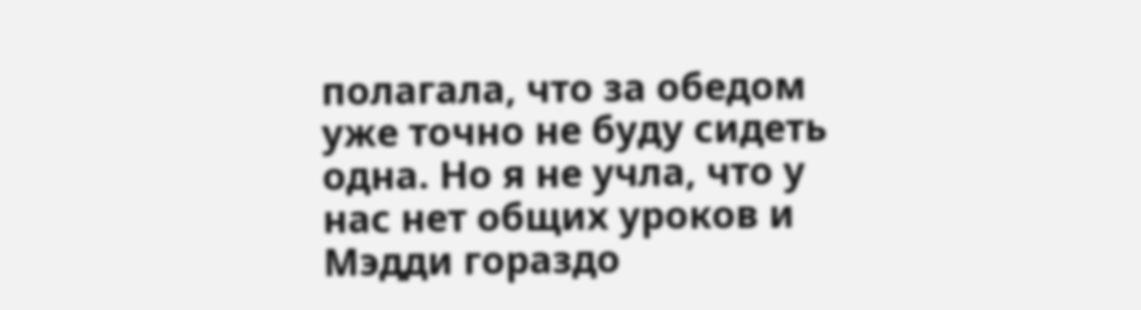полагала, что за обедом уже точно не буду сидеть одна. Но я не учла, что у нас нет общих уроков и
Мэдди гораздо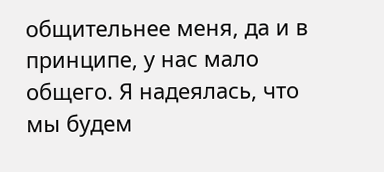общительнее меня, да и в принципе, у нас мало общего. Я надеялась, что мы будем